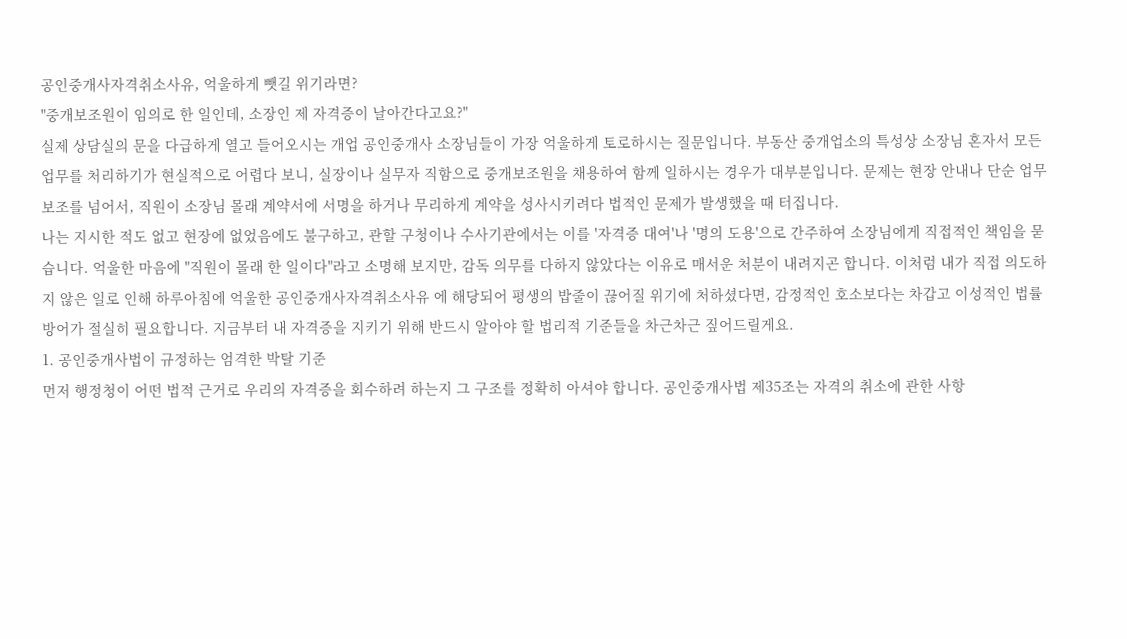공인중개사자격취소사유, 억울하게 뺏길 위기라면?
"중개보조원이 임의로 한 일인데, 소장인 제 자격증이 날아간다고요?"
실제 상담실의 문을 다급하게 열고 들어오시는 개업 공인중개사 소장님들이 가장 억울하게 토로하시는 질문입니다. 부동산 중개업소의 특성상 소장님 혼자서 모든 업무를 처리하기가 현실적으로 어렵다 보니, 실장이나 실무자 직함으로 중개보조원을 채용하여 함께 일하시는 경우가 대부분입니다. 문제는 현장 안내나 단순 업무 보조를 넘어서, 직원이 소장님 몰래 계약서에 서명을 하거나 무리하게 계약을 성사시키려다 법적인 문제가 발생했을 때 터집니다.
나는 지시한 적도 없고 현장에 없었음에도 불구하고, 관할 구청이나 수사기관에서는 이를 '자격증 대여'나 '명의 도용'으로 간주하여 소장님에게 직접적인 책임을 묻습니다. 억울한 마음에 "직원이 몰래 한 일이다"라고 소명해 보지만, 감독 의무를 다하지 않았다는 이유로 매서운 처분이 내려지곤 합니다. 이처럼 내가 직접 의도하지 않은 일로 인해 하루아침에 억울한 공인중개사자격취소사유 에 해당되어 평생의 밥줄이 끊어질 위기에 처하셨다면, 감정적인 호소보다는 차갑고 이성적인 법률 방어가 절실히 필요합니다. 지금부터 내 자격증을 지키기 위해 반드시 알아야 할 법리적 기준들을 차근차근 짚어드릴게요.
1. 공인중개사법이 규정하는 엄격한 박탈 기준
먼저 행정청이 어떤 법적 근거로 우리의 자격증을 회수하려 하는지 그 구조를 정확히 아셔야 합니다. 공인중개사법 제35조는 자격의 취소에 관한 사항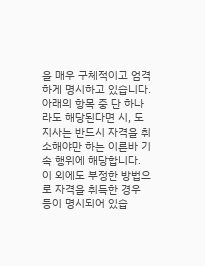을 매우 구체적이고 엄격하게 명시하고 있습니다. 아래의 항목 중 단 하나라도 해당된다면 시, 도지사는 반드시 자격을 취소해야만 하는 이른바 기속 행위에 해당합니다.
이 외에도 부정한 방법으로 자격을 취득한 경우 등이 명시되어 있습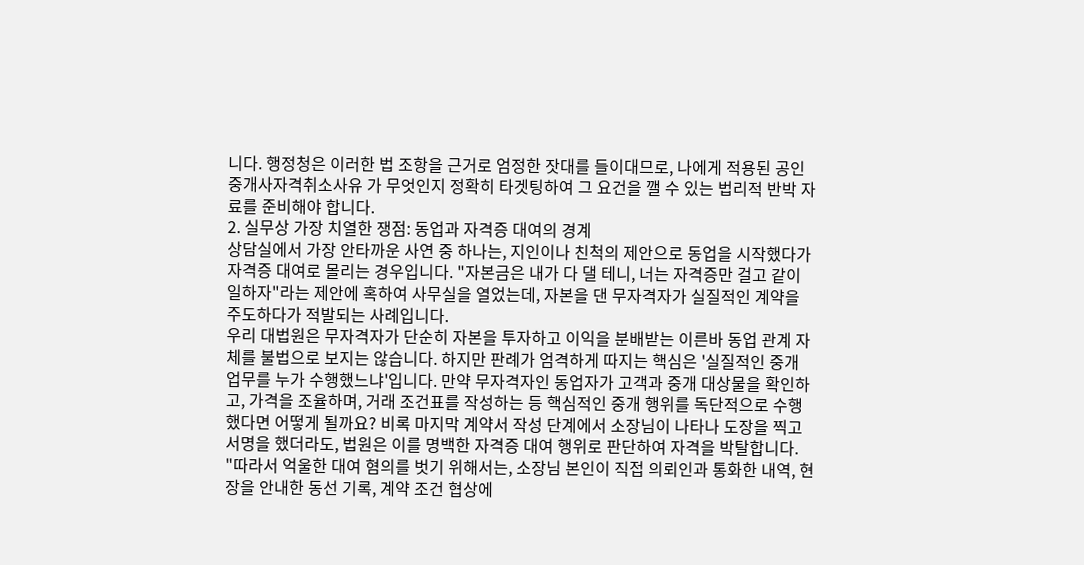니다. 행정청은 이러한 법 조항을 근거로 엄정한 잣대를 들이대므로, 나에게 적용된 공인중개사자격취소사유 가 무엇인지 정확히 타겟팅하여 그 요건을 깰 수 있는 법리적 반박 자료를 준비해야 합니다.
2. 실무상 가장 치열한 쟁점: 동업과 자격증 대여의 경계
상담실에서 가장 안타까운 사연 중 하나는, 지인이나 친척의 제안으로 동업을 시작했다가 자격증 대여로 몰리는 경우입니다. "자본금은 내가 다 댈 테니, 너는 자격증만 걸고 같이 일하자"라는 제안에 혹하여 사무실을 열었는데, 자본을 댄 무자격자가 실질적인 계약을 주도하다가 적발되는 사례입니다.
우리 대법원은 무자격자가 단순히 자본을 투자하고 이익을 분배받는 이른바 동업 관계 자체를 불법으로 보지는 않습니다. 하지만 판례가 엄격하게 따지는 핵심은 '실질적인 중개 업무를 누가 수행했느냐'입니다. 만약 무자격자인 동업자가 고객과 중개 대상물을 확인하고, 가격을 조율하며, 거래 조건표를 작성하는 등 핵심적인 중개 행위를 독단적으로 수행했다면 어떻게 될까요? 비록 마지막 계약서 작성 단계에서 소장님이 나타나 도장을 찍고 서명을 했더라도, 법원은 이를 명백한 자격증 대여 행위로 판단하여 자격을 박탈합니다.
"따라서 억울한 대여 혐의를 벗기 위해서는, 소장님 본인이 직접 의뢰인과 통화한 내역, 현장을 안내한 동선 기록, 계약 조건 협상에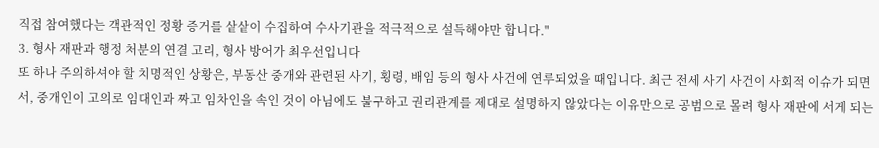직접 참여했다는 객관적인 정황 증거를 샅샅이 수집하여 수사기관을 적극적으로 설득해야만 합니다."
3. 형사 재판과 행정 처분의 연결 고리, 형사 방어가 최우선입니다
또 하나 주의하셔야 할 치명적인 상황은, 부동산 중개와 관련된 사기, 횡령, 배임 등의 형사 사건에 연루되었을 때입니다. 최근 전세 사기 사건이 사회적 이슈가 되면서, 중개인이 고의로 임대인과 짜고 임차인을 속인 것이 아님에도 불구하고 권리관계를 제대로 설명하지 않았다는 이유만으로 공범으로 몰려 형사 재판에 서게 되는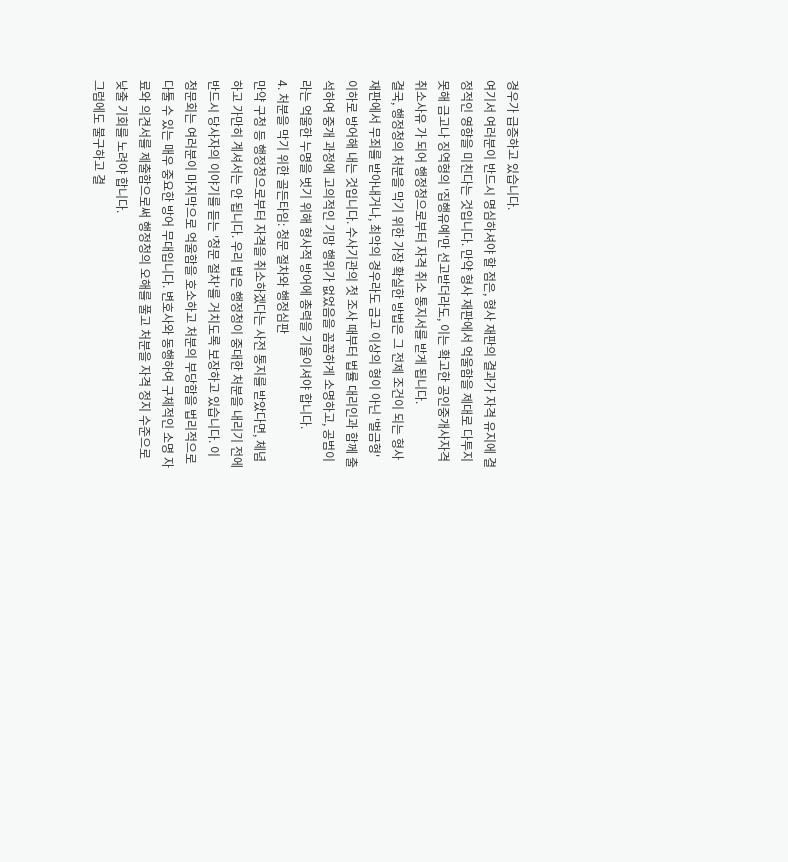경우가 급증하고 있습니다.
여기서 여러분이 반드시 명심하셔야 할 점은, 형사 재판의 결과가 자격 유지에 결정적인 영향을 미친다는 것입니다. 만약 형사 재판에서 억울함을 제대로 다투지 못해 금고나 징역형의 '집행유예'만 선고받더라도, 이는 확고한 공인중개사자격취소사유 가 되어 행정청으로부터 자격 취소 통지서를 받게 됩니다.
결국, 행정청의 처분을 막기 위한 가장 확실한 방법은 그 전제 조건이 되는 형사 재판에서 무죄를 받아내거나, 최악의 경우라도 금고 이상의 형이 아닌 '벌금형' 이하로 방어해 내는 것입니다. 수사기관의 첫 조사 때부터 법률 대리인과 함께 출석하여 중개 과정에 고의적인 기망 행위가 없었음을 꼼꼼하게 소명하고, 공범이라는 억울한 누명을 벗기 위해 형사적 방어에 총력을 기울이셔야 합니다.
4. 처분을 막기 위한 골든타임: 청문 절차와 행정심판
만약 구청 등 행정청으로부터 자격을 취소하겠다는 사전 통지를 받았다면, 체념하고 가만히 계셔서는 안 됩니다. 우리 법은 행정청이 중대한 처분을 내리기 전에 반드시 당사자의 이야기를 듣는 '청문 절차'를 거치도록 보장하고 있습니다. 이 청문회는 여러분이 마지막으로 억울함을 호소하고 처분의 부당함을 법리적으로 다툴 수 있는 매우 중요한 방어 무대입니다. 변호사와 동행하여 구체적인 소명 자료와 의견서를 제출함으로써 행정청의 오해를 풀고 처분을 자격 정지 수준으로 낮출 기회를 노려야 합니다.
그럼에도 불구하고 결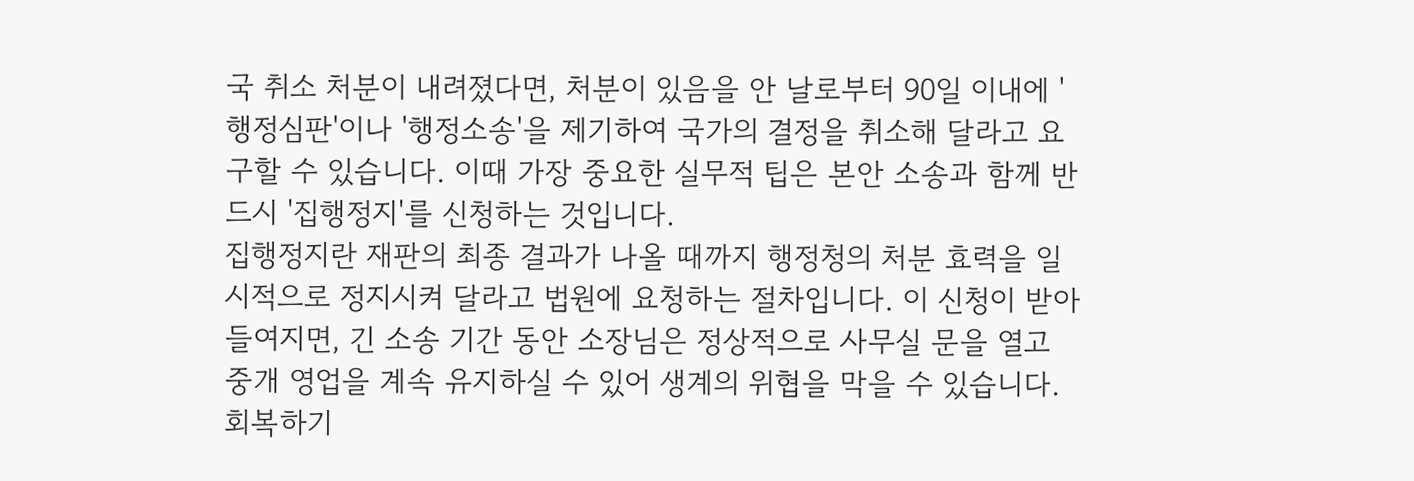국 취소 처분이 내려졌다면, 처분이 있음을 안 날로부터 90일 이내에 '행정심판'이나 '행정소송'을 제기하여 국가의 결정을 취소해 달라고 요구할 수 있습니다. 이때 가장 중요한 실무적 팁은 본안 소송과 함께 반드시 '집행정지'를 신청하는 것입니다.
집행정지란 재판의 최종 결과가 나올 때까지 행정청의 처분 효력을 일시적으로 정지시켜 달라고 법원에 요청하는 절차입니다. 이 신청이 받아들여지면, 긴 소송 기간 동안 소장님은 정상적으로 사무실 문을 열고 중개 영업을 계속 유지하실 수 있어 생계의 위협을 막을 수 있습니다. 회복하기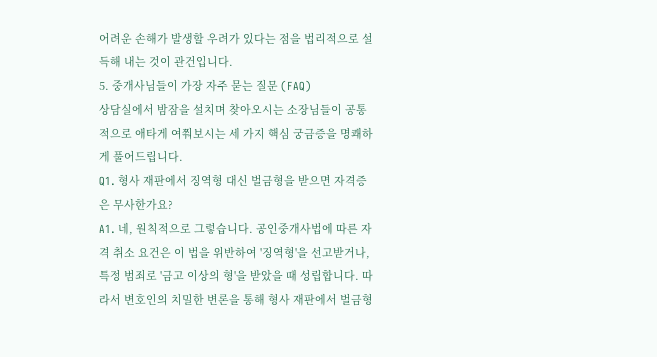어려운 손해가 발생할 우려가 있다는 점을 법리적으로 설득해 내는 것이 관건입니다.
5. 중개사님들이 가장 자주 묻는 질문 (FAQ)
상담실에서 밤잠을 설치며 찾아오시는 소장님들이 공통적으로 애타게 여쭤보시는 세 가지 핵심 궁금증을 명쾌하게 풀어드립니다.
Q1. 형사 재판에서 징역형 대신 벌금형을 받으면 자격증은 무사한가요?
A1. 네, 원칙적으로 그렇습니다. 공인중개사법에 따른 자격 취소 요건은 이 법을 위반하여 '징역형'을 선고받거나, 특정 범죄로 '금고 이상의 형'을 받았을 때 성립합니다. 따라서 변호인의 치밀한 변론을 통해 형사 재판에서 벌금형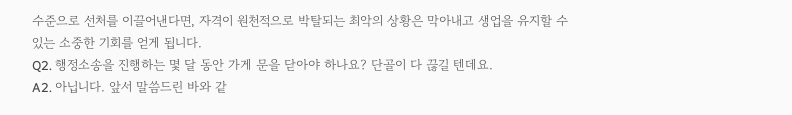수준으로 선처를 이끌어낸다면, 자격이 원천적으로 박탈되는 최악의 상황은 막아내고 생업을 유지할 수 있는 소중한 기회를 얻게 됩니다.
Q2. 행정소송을 진행하는 몇 달 동안 가게 문을 닫아야 하나요? 단골이 다 끊길 텐데요.
A2. 아닙니다. 앞서 말씀드린 바와 같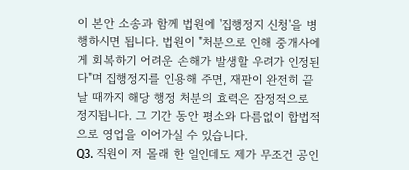이 본안 소송과 함께 법원에 '집행정지 신청'을 병행하시면 됩니다. 법원이 "처분으로 인해 중개사에게 회복하기 어려운 손해가 발생할 우려가 인정된다"며 집행정지를 인용해 주면, 재판이 완전히 끝날 때까지 해당 행정 처분의 효력은 잠정적으로 정지됩니다. 그 기간 동안 평소와 다름없이 합법적으로 영업을 이어가실 수 있습니다.
Q3. 직원이 저 몰래 한 일인데도 제가 무조건 공인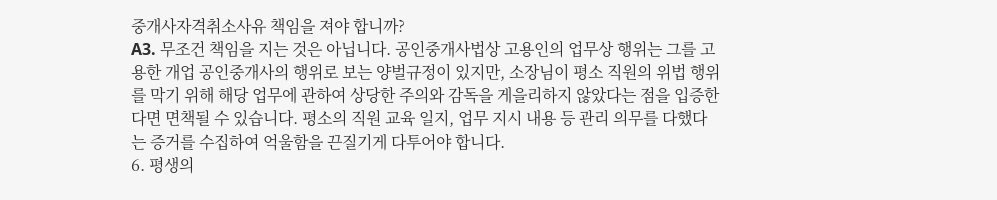중개사자격취소사유 책임을 져야 합니까?
A3. 무조건 책임을 지는 것은 아닙니다. 공인중개사법상 고용인의 업무상 행위는 그를 고용한 개업 공인중개사의 행위로 보는 양벌규정이 있지만, 소장님이 평소 직원의 위법 행위를 막기 위해 해당 업무에 관하여 상당한 주의와 감독을 게을리하지 않았다는 점을 입증한다면 면책될 수 있습니다. 평소의 직원 교육 일지, 업무 지시 내용 등 관리 의무를 다했다는 증거를 수집하여 억울함을 끈질기게 다투어야 합니다.
6. 평생의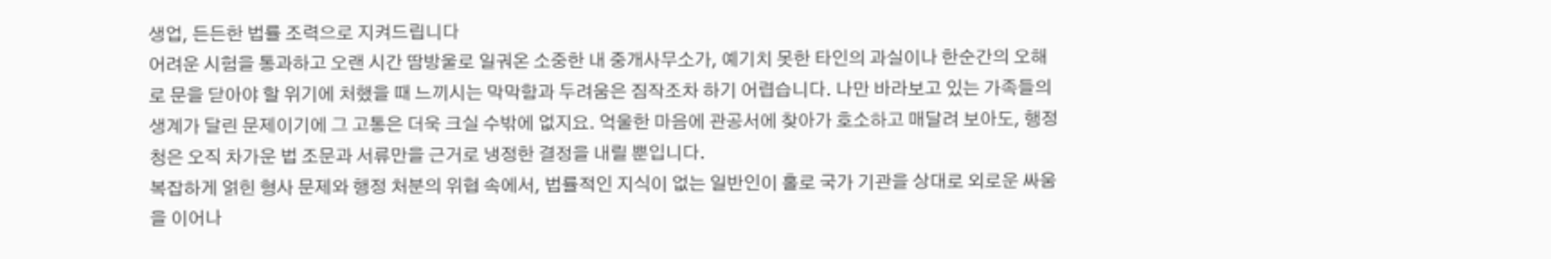생업, 든든한 법률 조력으로 지켜드립니다
어려운 시험을 통과하고 오랜 시간 땀방울로 일궈온 소중한 내 중개사무소가, 예기치 못한 타인의 과실이나 한순간의 오해로 문을 닫아야 할 위기에 처했을 때 느끼시는 막막함과 두려움은 짐작조차 하기 어렵습니다. 나만 바라보고 있는 가족들의 생계가 달린 문제이기에 그 고통은 더욱 크실 수밖에 없지요. 억울한 마음에 관공서에 찾아가 호소하고 매달려 보아도, 행정청은 오직 차가운 법 조문과 서류만을 근거로 냉정한 결정을 내릴 뿐입니다.
복잡하게 얽힌 형사 문제와 행정 처분의 위협 속에서, 법률적인 지식이 없는 일반인이 홀로 국가 기관을 상대로 외로운 싸움을 이어나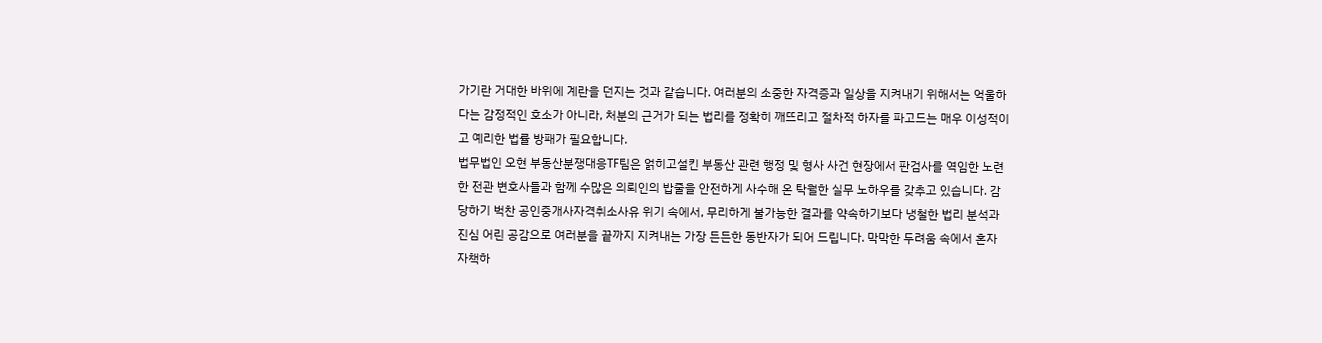가기란 거대한 바위에 계란을 던지는 것과 같습니다. 여러분의 소중한 자격증과 일상을 지켜내기 위해서는 억울하다는 감정적인 호소가 아니라, 처분의 근거가 되는 법리를 정확히 깨뜨리고 절차적 하자를 파고드는 매우 이성적이고 예리한 법률 방패가 필요합니다.
법무법인 오현 부동산분쟁대응TF팀은 얽히고설킨 부동산 관련 행정 및 형사 사건 현장에서 판검사를 역임한 노련한 전관 변호사들과 함께 수많은 의뢰인의 밥줄을 안전하게 사수해 온 탁월한 실무 노하우를 갖추고 있습니다. 감당하기 벅찬 공인중개사자격취소사유 위기 속에서, 무리하게 불가능한 결과를 약속하기보다 냉철한 법리 분석과 진심 어린 공감으로 여러분을 끝까지 지켜내는 가장 든든한 동반자가 되어 드립니다. 막막한 두려움 속에서 혼자 자책하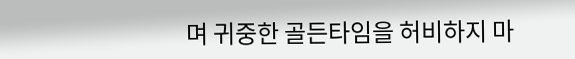며 귀중한 골든타임을 허비하지 마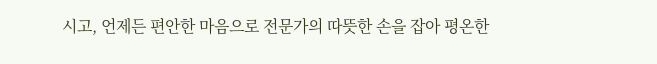시고, 언제든 편안한 마음으로 전문가의 따뜻한 손을 잡아 평온한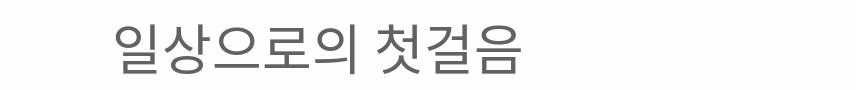일상으로의 첫걸음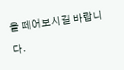을 떼어보시길 바랍니다.